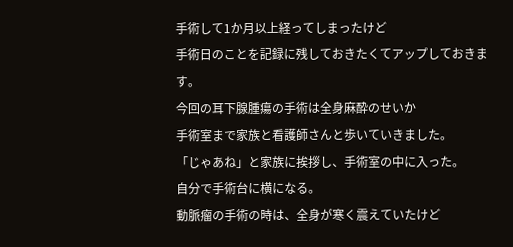手術して1か月以上経ってしまったけど
手術日のことを記録に残しておきたくてアップしておきます。
今回の耳下腺腫瘍の手術は全身麻酔のせいか
手術室まで家族と看護師さんと歩いていきました。
「じゃあね」と家族に挨拶し、手術室の中に入った。
自分で手術台に横になる。
動脈瘤の手術の時は、全身が寒く震えていたけど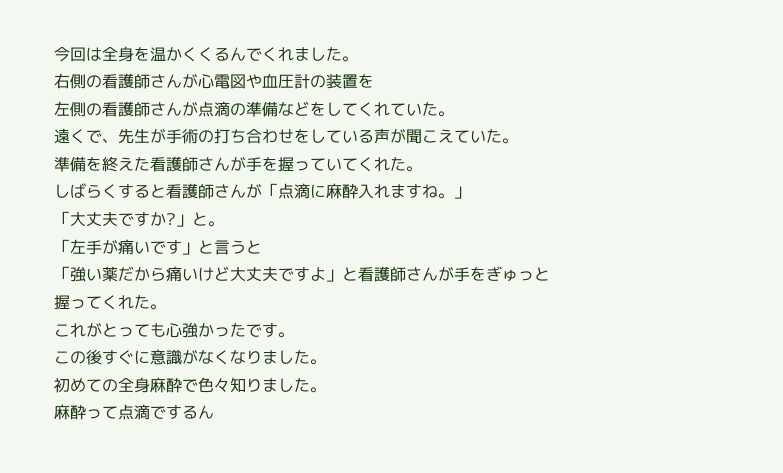今回は全身を温かくくるんでくれました。
右側の看護師さんが心電図や血圧計の装置を
左側の看護師さんが点滴の準備などをしてくれていた。
遠くで、先生が手術の打ち合わせをしている声が聞こえていた。
準備を終えた看護師さんが手を握っていてくれた。
しばらくすると看護師さんが「点滴に麻酔入れますね。」
「大丈夫ですか?」と。
「左手が痛いです」と言うと
「強い薬だから痛いけど大丈夫ですよ」と看護師さんが手をぎゅっと握ってくれた。
これがとっても心強かったです。
この後すぐに意識がなくなりました。
初めての全身麻酔で色々知りました。
麻酔って点滴でするん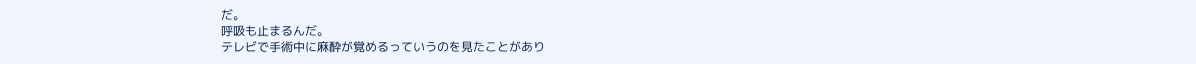だ。
呼吸も止まるんだ。
テレビで手術中に麻酔が覚めるっていうのを見たことがあり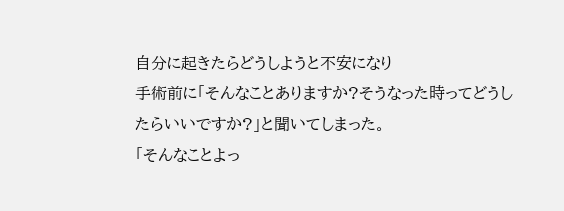自分に起きたらどうしようと不安になり
手術前に「そんなことありますか?そうなった時ってどうしたらいいですか?」と聞いてしまった。
「そんなことよっ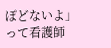ぽどないよ」って看護師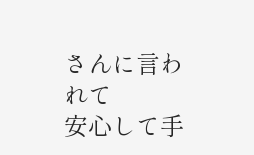さんに言われて
安心して手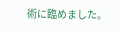術に臨めました。